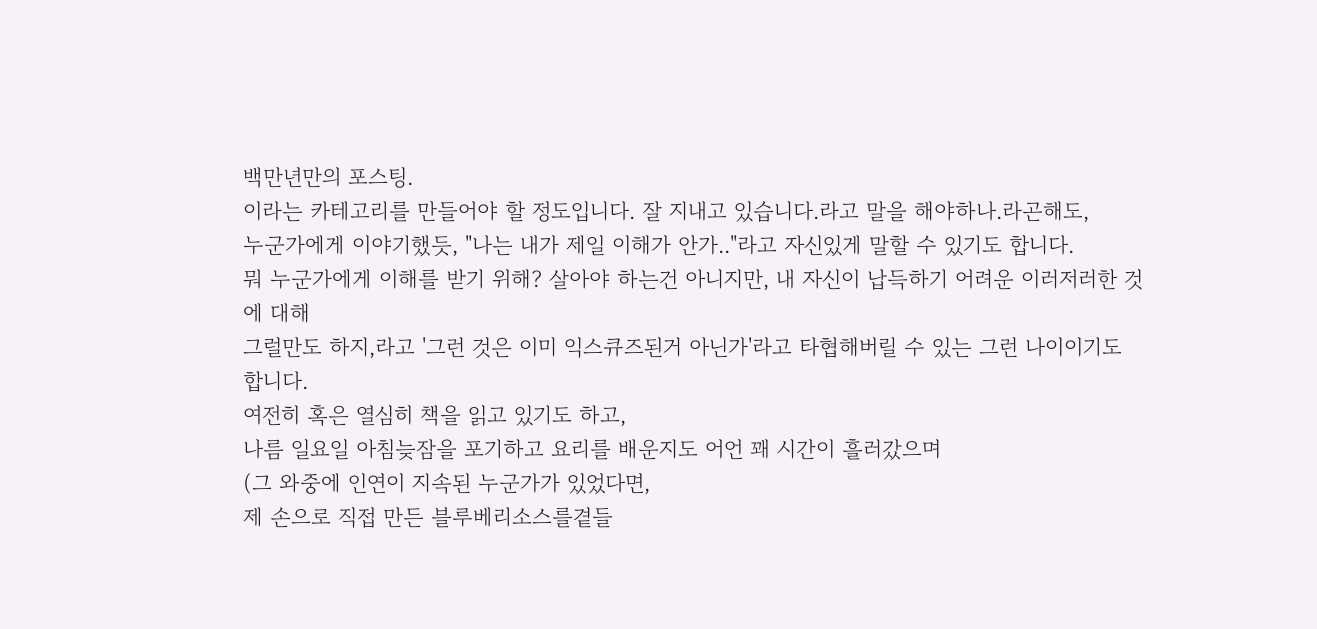백만년만의 포스팅.
이라는 카테고리를 만들어야 할 정도입니다. 잘 지내고 있습니다.라고 말을 해야하나.라곤해도,
누군가에게 이야기했듯, "나는 내가 제일 이해가 안가.."라고 자신있게 말할 수 있기도 합니다.
뭐 누군가에게 이해를 받기 위해? 살아야 하는건 아니지만, 내 자신이 납득하기 어려운 이러저러한 것에 대해
그럴만도 하지,라고 '그런 것은 이미 익스큐즈된거 아닌가'라고 타협해버릴 수 있는 그런 나이이기도 합니다.
여전히 혹은 열심히 책을 읽고 있기도 하고,
나름 일요일 아침늦잠을 포기하고 요리를 배운지도 어언 꽤 시간이 흘러갔으며
(그 와중에 인연이 지속된 누군가가 있었다면,
제 손으로 직접 만든 블루베리소스를곁들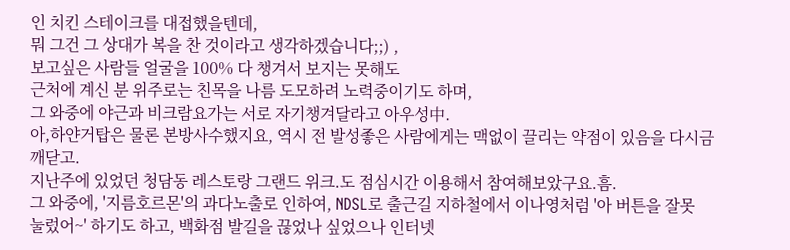인 치킨 스테이크를 대접했을텐데,
뭐 그건 그 상대가 복을 찬 것이라고 생각하겠습니다;;) ,
보고싶은 사람들 얼굴을 100% 다 챙겨서 보지는 못해도
근처에 계신 분 위주로는 친목을 나름 도모하려 노력중이기도 하며,
그 와중에 야근과 비크람요가는 서로 자기챙겨달라고 아우성中.
아,하얀거탑은 물론 본방사수했지요, 역시 전 발성좋은 사람에게는 맥없이 끌리는 약점이 있음을 다시금 깨닫고.
지난주에 있었던 청담동 레스토랑 그랜드 위크.도 점심시간 이용해서 참여해보았구요.흠.
그 와중에, '지름호르몬'의 과다노출로 인하여, NDSL로 출근길 지하철에서 이나영처럼 '아 버튼을 잘못
눌렀어~' 하기도 하고, 백화점 발길을 끊었나 싶었으나 인터넷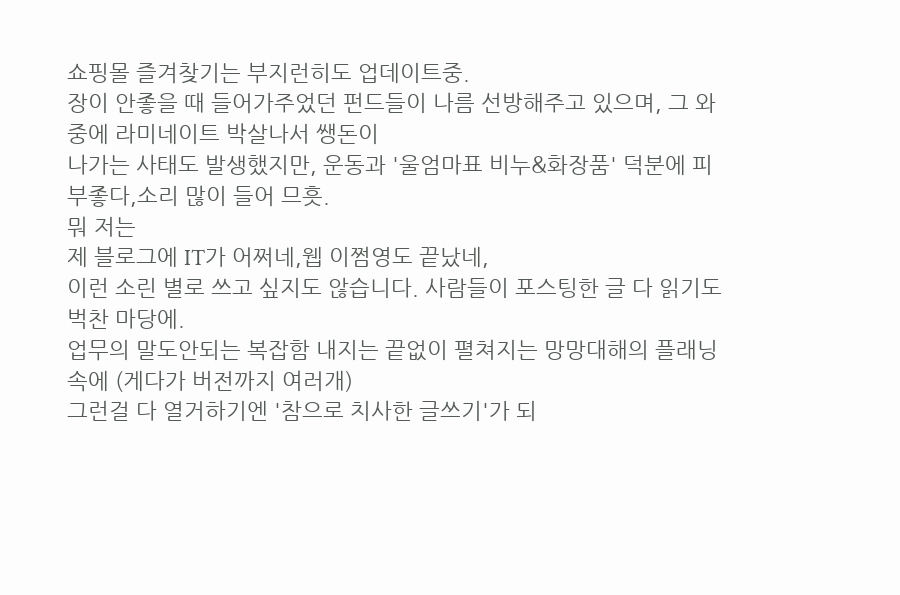쇼핑몰 즐겨찾기는 부지런히도 업데이트중.
장이 안좋을 때 들어가주었던 펀드들이 나름 선방해주고 있으며, 그 와중에 라미네이트 박살나서 쌩돈이
나가는 사태도 발생했지만, 운동과 '울엄마표 비누&화장품' 덕분에 피부좋다,소리 많이 들어 므흣.
뭐 저는
제 블로그에 IT가 어쩌네,웹 이쩜영도 끝났네,
이런 소린 별로 쓰고 싶지도 않습니다. 사람들이 포스팅한 글 다 읽기도 벅찬 마당에.
업무의 말도안되는 복잡함 내지는 끝없이 펼쳐지는 망망대해의 플래닝속에 (게다가 버전까지 여러개)
그런걸 다 열거하기엔 '참으로 치사한 글쓰기'가 되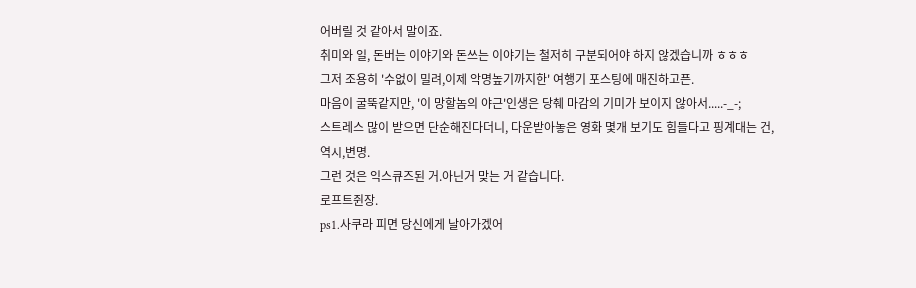어버릴 것 같아서 말이죠.
취미와 일, 돈버는 이야기와 돈쓰는 이야기는 철저히 구분되어야 하지 않겠습니까 ㅎㅎㅎ
그저 조용히 '수없이 밀려,이제 악명높기까지한' 여행기 포스팅에 매진하고픈.
마음이 굴뚝같지만, '이 망할놈의 야근'인생은 당췌 마감의 기미가 보이지 않아서.....-_-;
스트레스 많이 받으면 단순해진다더니, 다운받아놓은 영화 몇개 보기도 힘들다고 핑계대는 건,
역시,변명.
그런 것은 익스큐즈된 거.아닌거 맞는 거 같습니다.
로프트쥔장.
ps1.사쿠라 피면 당신에게 날아가겠어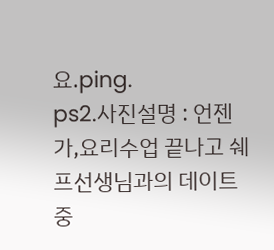요.ping.
ps2.사진설명 : 언젠가,요리수업 끝나고 쉐프선생님과의 데이트중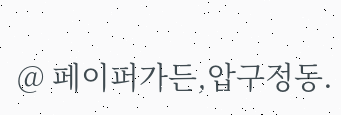@ 페이퍼가든,압구정동.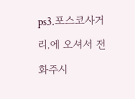ps3.포스코사거리.에 오셔서 전화주시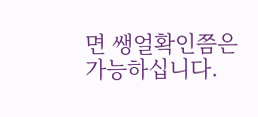면 쌩얼확인쯤은 가능하십니다.